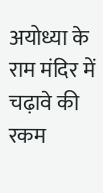अयोध्या के राम मंदिर में चढ़ावे की रकम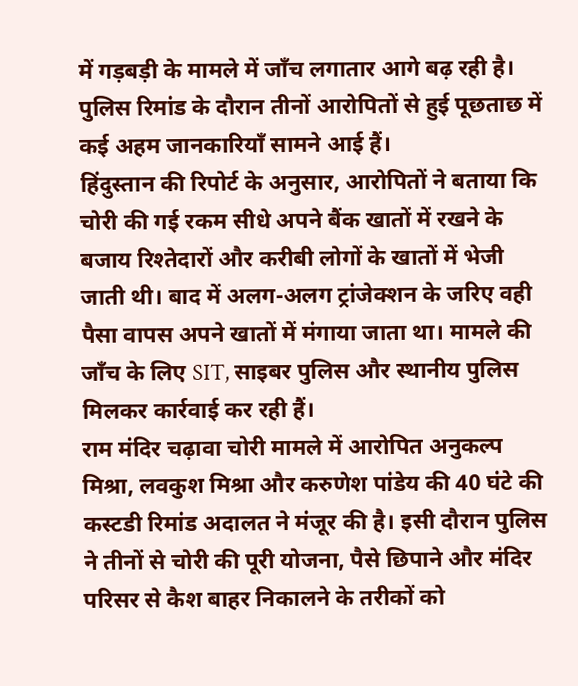में गड़बड़ी के मामले में जाँच लगातार आगे बढ़ रही है। पुलिस रिमांड के दौरान तीनों आरोपितों से हुई पूछताछ में कई अहम जानकारियाँ सामने आई हैं।
हिंदुस्तान की रिपोर्ट के अनुसार, आरोपितों ने बताया कि चोरी की गई रकम सीधे अपने बैंक खातों में रखने के बजाय रिश्तेदारों और करीबी लोगों के खातों में भेजी जाती थी। बाद में अलग-अलग ट्रांजेक्शन के जरिए वही पैसा वापस अपने खातों में मंगाया जाता था। मामले की जाँच के लिए SIT, साइबर पुलिस और स्थानीय पुलिस मिलकर कार्रवाई कर रही हैं।
राम मंदिर चढ़ावा चोरी मामले में आरोपित अनुकल्प मिश्रा, लवकुश मिश्रा और करुणेश पांडेय की 40 घंटे की कस्टडी रिमांड अदालत ने मंजूर की है। इसी दौरान पुलिस ने तीनों से चोरी की पूरी योजना, पैसे छिपाने और मंदिर परिसर से कैश बाहर निकालने के तरीकों को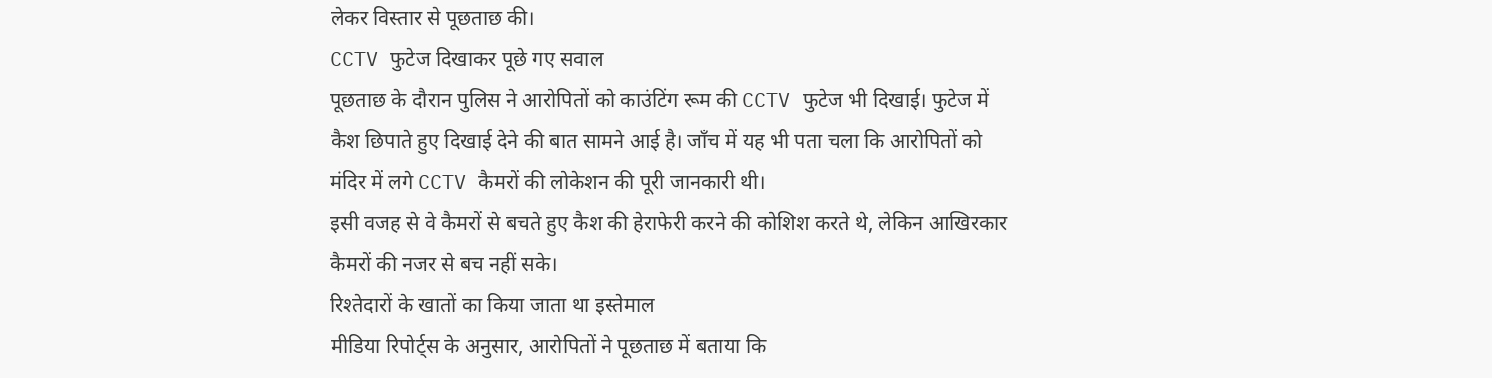लेकर विस्तार से पूछताछ की।
CCTV फुटेज दिखाकर पूछे गए सवाल
पूछताछ के दौरान पुलिस ने आरोपितों को काउंटिंग रूम की CCTV फुटेज भी दिखाई। फुटेज में कैश छिपाते हुए दिखाई देने की बात सामने आई है। जाँच में यह भी पता चला कि आरोपितों को मंदिर में लगे CCTV कैमरों की लोकेशन की पूरी जानकारी थी।
इसी वजह से वे कैमरों से बचते हुए कैश की हेराफेरी करने की कोशिश करते थे, लेकिन आखिरकार कैमरों की नजर से बच नहीं सके।
रिश्तेदारों के खातों का किया जाता था इस्तेमाल
मीडिया रिपोर्ट्स के अनुसार, आरोपितों ने पूछताछ में बताया कि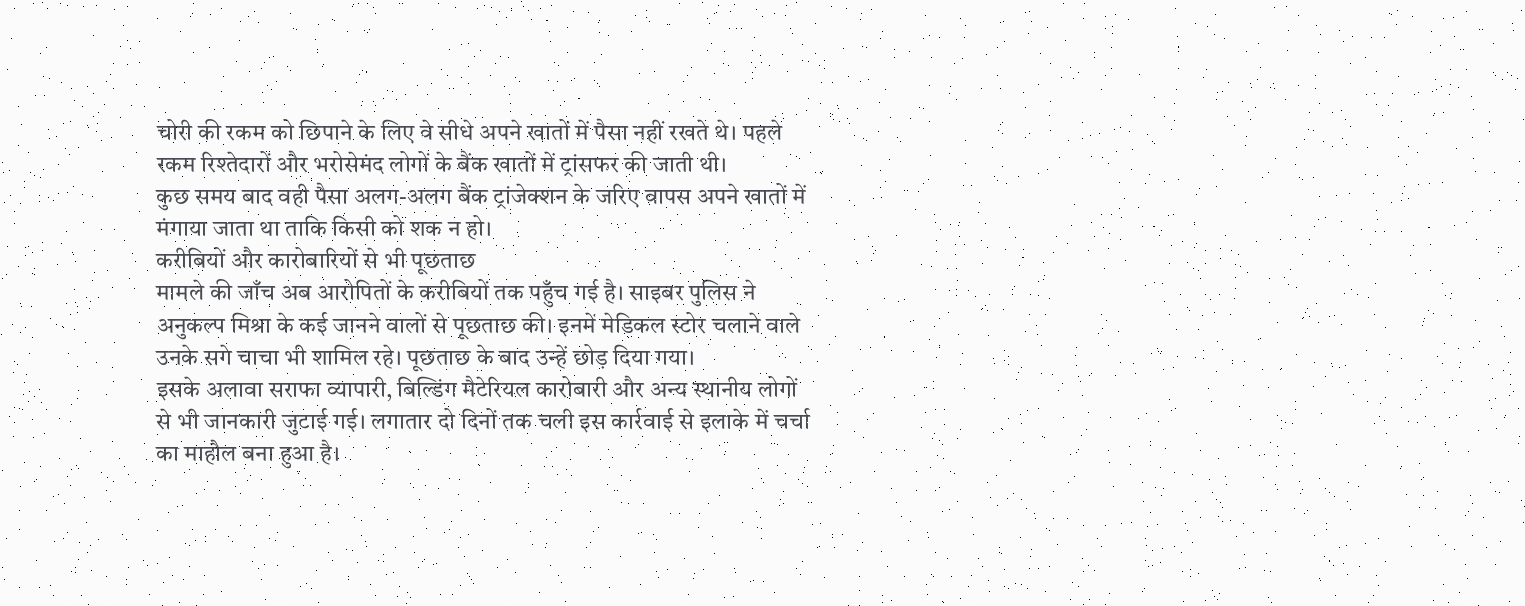चोरी की रकम को छिपाने के लिए वे सीधे अपने खातों में पैसा नहीं रखते थे। पहले रकम रिश्तेदारों और भरोसेमंद लोगों के बैंक खातों में ट्रांसफर की जाती थी।
कुछ समय बाद वही पैसा अलग-अलग बैंक ट्रांजेक्शन के जरिए वापस अपने खातों में मंगाया जाता था ताकि किसी को शक न हो।
करीबियों और कारोबारियों से भी पूछताछ
मामले की जाँच अब आरोपितों के करीबियों तक पहुँच गई है। साइबर पुलिस ने अनुकल्प मिश्रा के कई जानने वालों से पूछताछ की। इनमें मेडिकल स्टोर चलाने वाले उनके सगे चाचा भी शामिल रहे। पूछताछ के बाद उन्हें छोड़ दिया गया।
इसके अलावा सराफा व्यापारी, बिल्डिंग मैटेरियल कारोबारी और अन्य स्थानीय लोगों से भी जानकारी जुटाई गई। लगातार दो दिनों तक चली इस कार्रवाई से इलाके में चर्चा का माहौल बना हुआ है।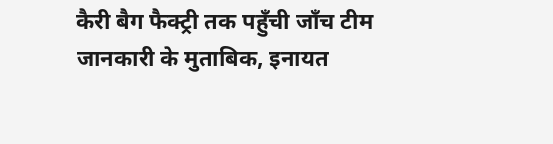कैरी बैग फैक्ट्री तक पहुँची जाँच टीम
जानकारी के मुताबिक, इनायत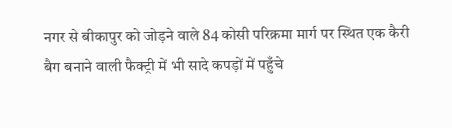नगर से बीकापुर को जोड़ने वाले 84 कोसी परिक्रमा मार्ग पर स्थित एक कैरी बैग बनाने वाली फैक्ट्री में भी सादे कपड़ों में पहुँचे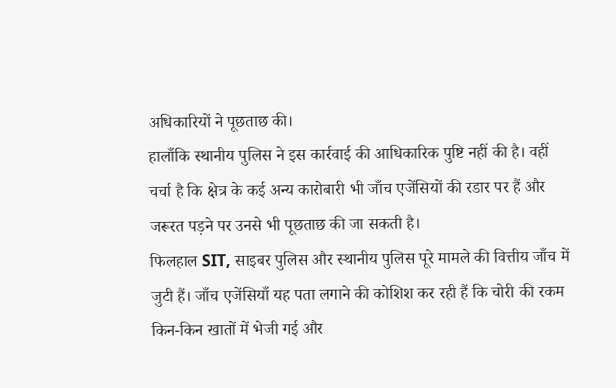अधिकारियों ने पूछताछ की।
हालाँकि स्थानीय पुलिस ने इस कार्रवाई की आधिकारिक पुष्टि नहीं की है। वहीं चर्चा है कि क्षेत्र के कई अन्य कारोबारी भी जाँच एजेंसियों की रडार पर हैं और जरूरत पड़ने पर उनसे भी पूछताछ की जा सकती है।
फिलहाल SIT, साइबर पुलिस और स्थानीय पुलिस पूरे मामले की वित्तीय जाँच में जुटी हैं। जाँच एजेंसियाँ यह पता लगाने की कोशिश कर रही हैं कि चोरी की रकम किन-किन खातों में भेजी गई और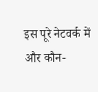इस पूरे नेटवर्क में और कौन-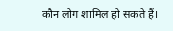कौन लोग शामिल हो सकते हैं।